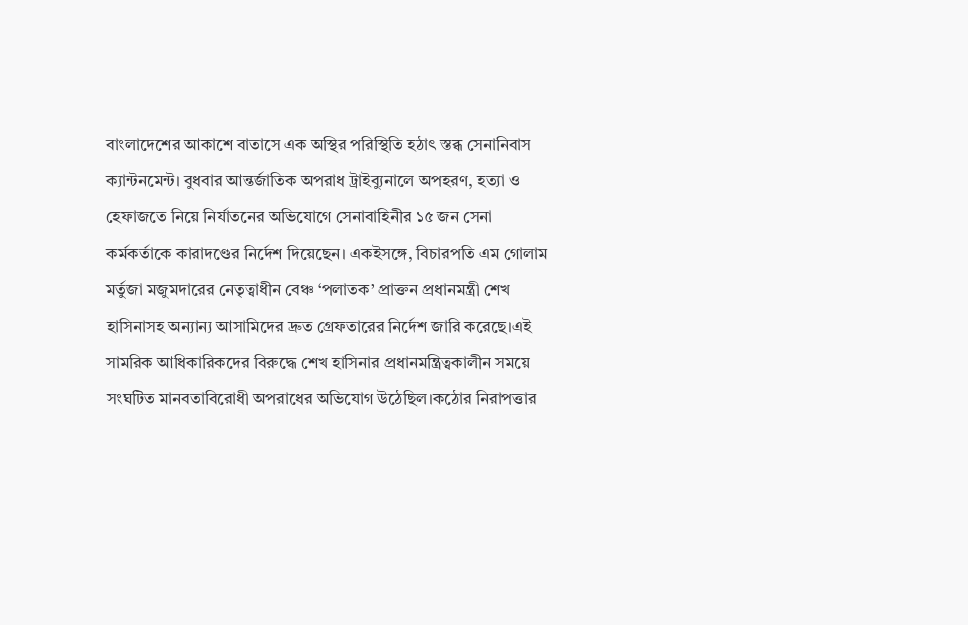বাংলাদেশের আকাশে বাতাসে এক অস্থির পরিস্থিতি হঠাৎ স্তব্ধ সেনানিবাস ক্যান্টনমেন্ট। বুধবার আন্তর্জাতিক অপরাধ ট্রাইব্যুনালে অপহরণ, হত্যা ও হেফাজতে নিয়ে নির্যাতনের অভিযোগে সেনাবাহিনীর ১৫ জন সেনা কর্মকর্তাকে কারাদণ্ডের নির্দেশ দিয়েছেন। একইসঙ্গে, বিচারপতি এম গোলাম মর্তুজা মজুমদারের নেতৃত্বাধীন বেঞ্চ ‘পলাতক’ প্রাক্তন প্রধানমন্ত্রী শেখ হাসিনাসহ অন্যান্য আসামিদের দ্রুত গ্রেফতারের নির্দেশ জারি করেছে।এই সামরিক আধিকারিকদের বিরুদ্ধে শেখ হাসিনার প্রধানমন্ত্রিত্বকালীন সময়ে সংঘটিত মানবতাবিরোধী অপরাধের অভিযোগ উঠেছিল।কঠোর নিরাপত্তার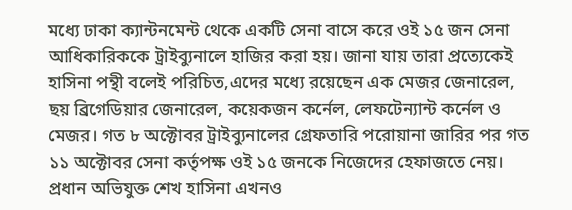মধ্যে ঢাকা ক্যান্টনমেন্ট থেকে একটি সেনা বাসে করে ওই ১৫ জন সেনা আধিকারিককে ট্রাইব্যুনালে হাজির করা হয়। জানা যায় তারা প্রত্যেকেই হাসিনা পন্থী বলেই পরিচিত,এদের মধ্যে রয়েছেন এক মেজর জেনারেল, ছয় ব্রিগেডিয়ার জেনারেল, কয়েকজন কর্নেল, লেফটেন্যান্ট কর্নেল ও মেজর। গত ৮ অক্টোবর ট্রাইব্যুনালের গ্রেফতারি পরোয়ানা জারির পর গত ১১ অক্টোবর সেনা কর্তৃপক্ষ ওই ১৫ জনকে নিজেদের হেফাজতে নেয়। প্রধান অভিযুক্ত শেখ হাসিনা এখনও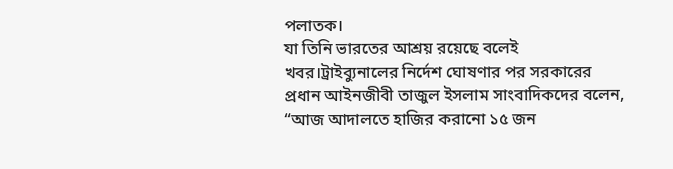পলাতক।
যা তিনি ভারতের আশ্রয় রয়েছে বলেই খবর।ট্রাইব্যুনালের নির্দেশ ঘোষণার পর সরকারের প্রধান আইনজীবী তাজুল ইসলাম সাংবাদিকদের বলেন, “আজ আদালতে হাজির করানো ১৫ জন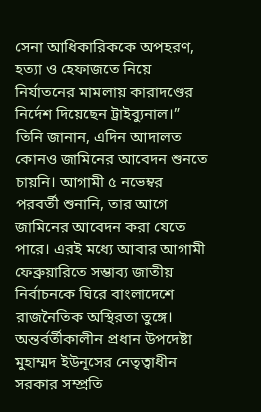সেনা আধিকারিককে অপহরণ, হত্যা ও হেফাজতে নিয়ে নির্যাতনের মামলায় কারাদণ্ডের নির্দেশ দিয়েছেন ট্রাইব্যুনাল।” তিনি জানান, এদিন আদালত কোনও জামিনের আবেদন শুনতে চায়নি। আগামী ৫ নভেম্বর পরবর্তী শুনানি, তার আগে জামিনের আবেদন করা যেতে পারে। এরই মধ্যে আবার আগামী ফেব্রুয়ারিতে সম্ভাব্য জাতীয় নির্বাচনকে ঘিরে বাংলাদেশে রাজনৈতিক অস্থিরতা তুঙ্গে। অন্তর্বর্তীকালীন প্রধান উপদেষ্টা মুহাম্মদ ইউনূসের নেতৃত্বাধীন সরকার সম্প্রতি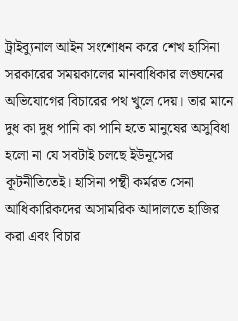ট্রাইব্যুনাল আইন সংশোধন করে শেখ হাসিনা সরকারের সময়কালের মানবাধিকার লঙ্ঘনের অভিযোগের বিচারের পথ খুলে দেয়। তার মানে দুধ কা দুধ পানি কা পানি হতে মানুষের অসুবিধা হলো না যে সবটাই চলছে ইউনূসের কূটনীতিতেই। হাসিনা পন্থী কর্মরত সেনা আধিকারিকদের অসামরিক আদালতে হাজির করা এবং বিচার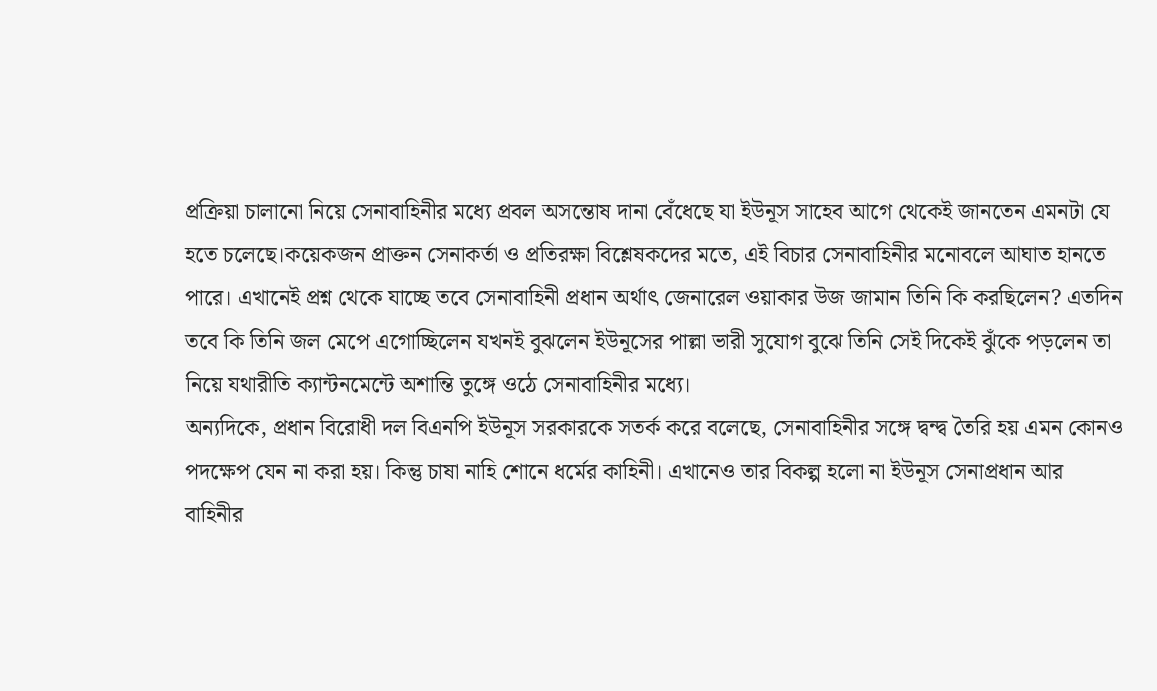প্রক্রিয়া চালানো নিয়ে সেনাবাহিনীর মধ্যে প্রবল অসন্তোষ দানা বেঁধেছে যা ইউনূস সাহেব আগে থেকেই জানতেন এমনটা যে হতে চলেছে।কয়েকজন প্রাক্তন সেনাকর্তা ও প্রতিরক্ষা বিশ্লেষকদের মতে, এই বিচার সেনাবাহিনীর মনোবলে আঘাত হানতে পারে। এখানেই প্রশ্ন থেকে যাচ্ছে তবে সেনাবাহিনী প্রধান অর্থাৎ জেনারেল ওয়াকার উজ জামান তিনি কি করছিলেন? এতদিন তবে কি তিনি জল মেপে এগোচ্ছিলেন যখনই বুঝলেন ইউনূসের পাল্লা ভারী সুযোগ বুঝে তিনি সেই দিকেই ঝুঁকে পড়লেন তা নিয়ে যথারীতি ক্যান্টনমেন্টে অশান্তি তুঙ্গে ওঠে সেনাবাহিনীর মধ্যে।
অন্যদিকে, প্রধান বিরোধী দল বিএনপি ইউনূস সরকারকে সতর্ক করে বলেছে, সেনাবাহিনীর সঙ্গে দ্বন্দ্ব তৈরি হয় এমন কোনও পদক্ষেপ যেন না করা হয়। কিন্তু চাষা নাহি শোনে ধর্মের কাহিনী। এখানেও তার বিকল্প হলো না ইউনূস সেনাপ্রধান আর বাহিনীর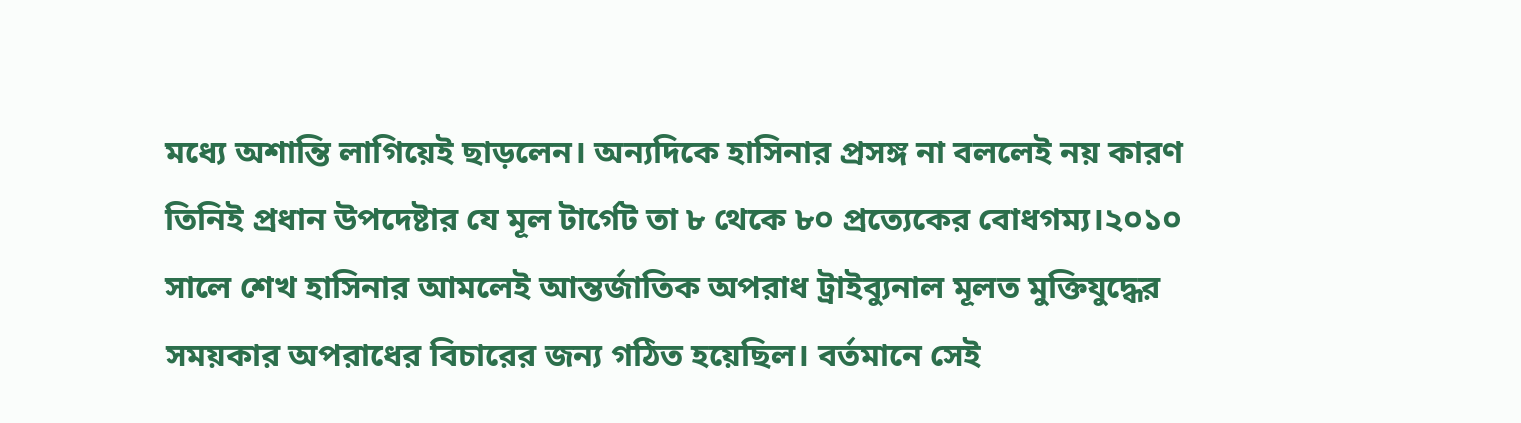মধ্যে অশান্তি লাগিয়েই ছাড়লেন। অন্যদিকে হাসিনার প্রসঙ্গ না বললেই নয় কারণ তিনিই প্রধান উপদেষ্টার যে মূল টার্গেট তা ৮ থেকে ৮০ প্রত্যেকের বোধগম্য।২০১০ সালে শেখ হাসিনার আমলেই আন্তর্জাতিক অপরাধ ট্রাইব্যুনাল মূলত মুক্তিযুদ্ধের সময়কার অপরাধের বিচারের জন্য গঠিত হয়েছিল। বর্তমানে সেই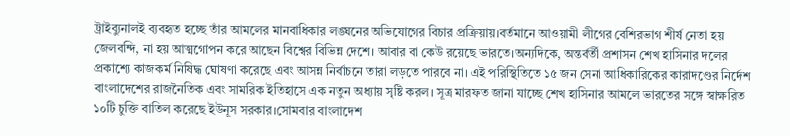ট্রাইব্যুনালই ব্যবহৃত হচ্ছে তাঁর আমলের মানবাধিকার লঙ্ঘনের অভিযোগের বিচার প্রক্রিয়ায়।বর্তমানে আওয়ামী লীগের বেশিরভাগ শীর্ষ নেতা হয় জেলবন্দি, না হয় আত্মগোপন করে আছেন বিশ্বের বিভিন্ন দেশে। আবার বা কেউ রয়েছে ভারতে।অন্যদিকে, অন্তর্বর্তী প্রশাসন শেখ হাসিনার দলের প্রকাশ্যে কাজকর্ম নিষিদ্ধ ঘোষণা করেছে এবং আসন্ন নির্বাচনে তারা লড়তে পারবে না। এই পরিস্থিতিতে ১৫ জন সেনা আধিকারিকের কারাদণ্ডের নির্দেশ বাংলাদেশের রাজনৈতিক এবং সামরিক ইতিহাসে এক নতুন অধ্যায় সৃষ্টি করল। সূত্র মারফত জানা যাচ্ছে শেখ হাসিনার আমলে ভারতের সঙ্গে স্বাক্ষরিত ১০টি চুক্তি বাতিল করেছে ইউনূস সরকার।সোমবার বাংলাদেশ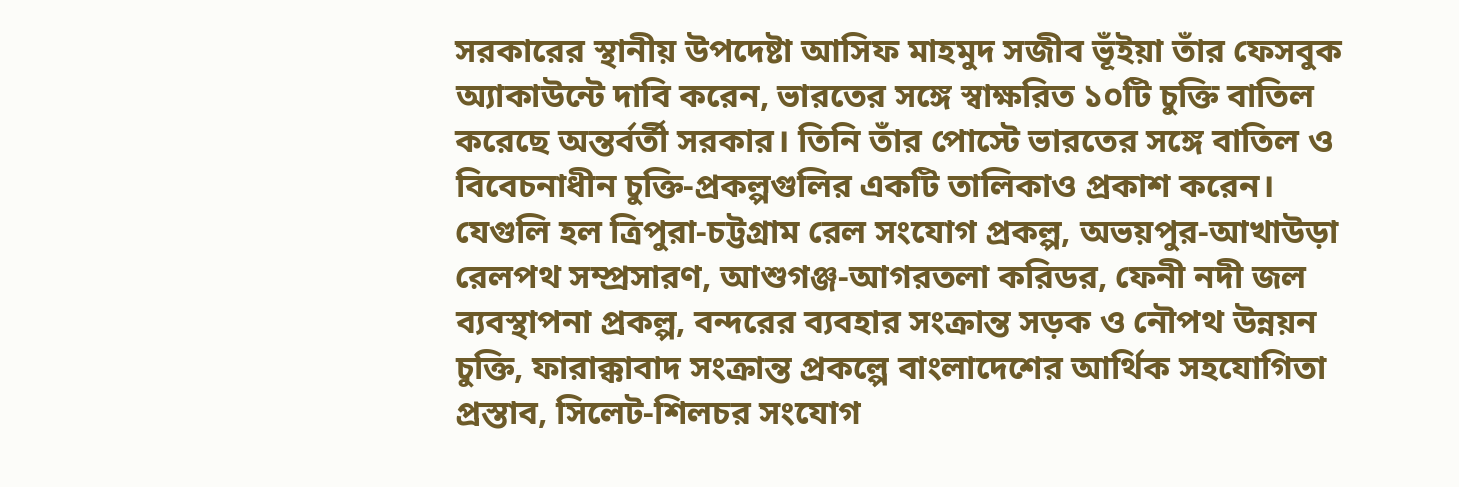সরকারের স্থানীয় উপদেষ্টা আসিফ মাহমুদ সজীব ভূঁইয়া তাঁর ফেসবুক অ্যাকাউন্টে দাবি করেন, ভারতের সঙ্গে স্বাক্ষরিত ১০টি চুক্তি বাতিল করেছে অন্তর্বর্তী সরকার। তিনি তাঁর পোস্টে ভারতের সঙ্গে বাতিল ও বিবেচনাধীন চুক্তি-প্রকল্পগুলির একটি তালিকাও প্রকাশ করেন। যেগুলি হল ত্রিপুরা-চট্টগ্রাম রেল সংযোগ প্রকল্প, অভয়পুর-আখাউড়া রেলপথ সম্প্রসারণ, আশুগঞ্জ-আগরতলা করিডর, ফেনী নদী জল ব্যবস্থাপনা প্রকল্প, বন্দরের ব্যবহার সংক্রান্ত সড়ক ও নৌপথ উন্নয়ন চুক্তি, ফারাক্কাবাদ সংক্রান্ত প্রকল্পে বাংলাদেশের আর্থিক সহযোগিতা প্রস্তাব, সিলেট-শিলচর সংযোগ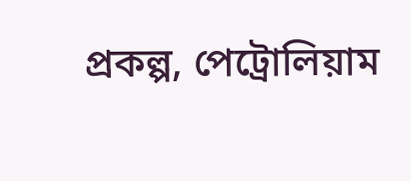প্রকল্প, পেট্রোলিয়াম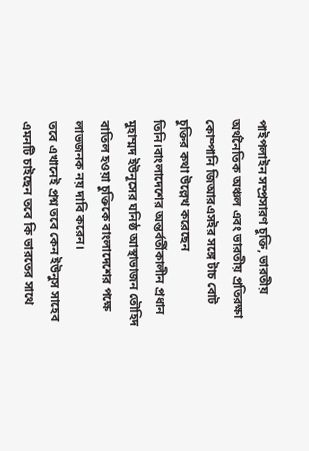পাইপলাইন সম্প্রসারণ চুক্তি, ভারতীয় অর্থনৈতিক অঞ্চল এবং ভারতীয় প্রতিরক্ষা কোম্পানি জিআরএসইর সঙ্গে টাচ বোট চুক্তির কথা উল্লেখ করেছেন তিনি।বাংলাদেশের অন্তর্বর্তীকালীন প্রধান মুহাম্মদ ইউনূসের ঘনিষ্ঠ আস্থাভাজন তৌহিদ বাতিল হওয়া চুক্তিকে বাংলাদেশের পক্ষে লাভজনক নয় দাবি করেন।
তবে এখানেই প্রশ্ন তবে কেন ইউনুস সাহেব এমনটি চাইছেন তবে কি ভারতের সাথে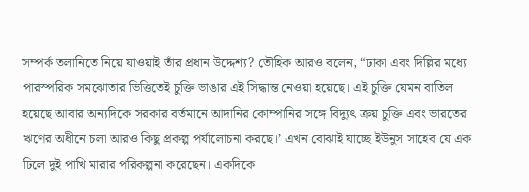সম্পর্ক তলানিতে নিয়ে যাওয়াই তাঁর প্রধান উদ্দেশ্য? তৌহিক আরও বলেন, “ঢাকা এবং দিল্লির মধ্যে পারস্পরিক সমঝোতার ভিত্তিতেই চুক্তি ভাঙার এই সিদ্ধান্ত নেওয়া হয়েছে। এই চুক্তি যেমন বাতিল হয়েছে আবার অন্যদিকে সরকার বর্তমানে আদানির কোম্পানির সঙ্গে বিদ্যুৎ ক্রয় চুক্তি এবং ভারতের ঋণের অধীনে চলা আরও কিছু প্রকল্প পর্যালোচনা করছে।’ এখন বোঝাই যাচ্ছে ইউনুস সাহেব যে এক ঢিলে দুই পাখি মারার পরিকল্পনা করেছেন। একদিকে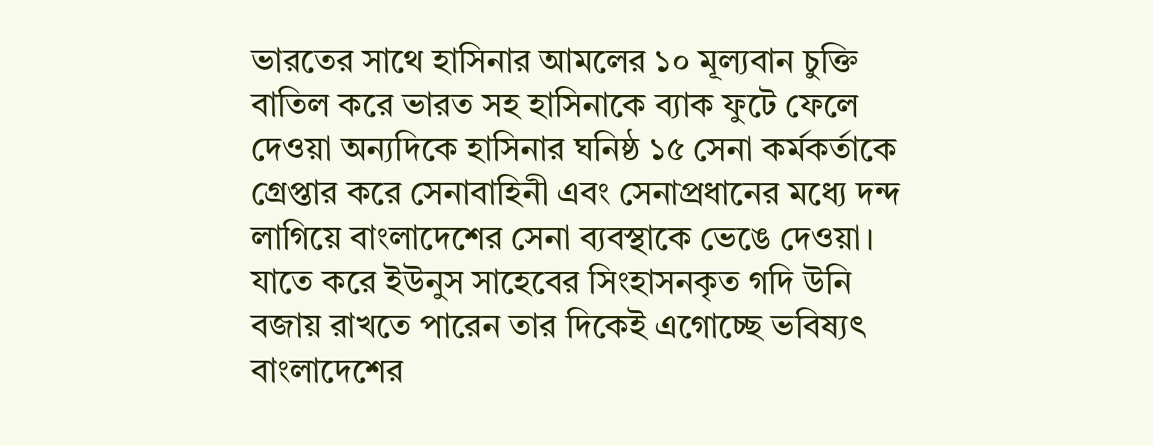ভারতের সাথে হাসিনার আমলের ১০ মূল্যবান চুক্তি বাতিল করে ভারত সহ হাসিনাকে ব্যাক ফুটে ফেলে দেওয়া অন্যদিকে হাসিনার ঘনিষ্ঠ ১৫ সেনা কর্মকর্তাকে গ্রেপ্তার করে সেনাবাহিনী এবং সেনাপ্রধানের মধ্যে দন্দ লাগিয়ে বাংলাদেশের সেনা ব্যবস্থাকে ভেঙে দেওয়া। যাতে করে ইউনুস সাহেবের সিংহাসনকৃত গদি উনি বজায় রাখতে পারেন তার দিকেই এগোচ্ছে ভবিষ্যৎ বাংলাদেশের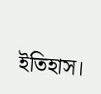ইতিহাস।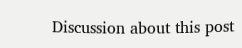Discussion about this post